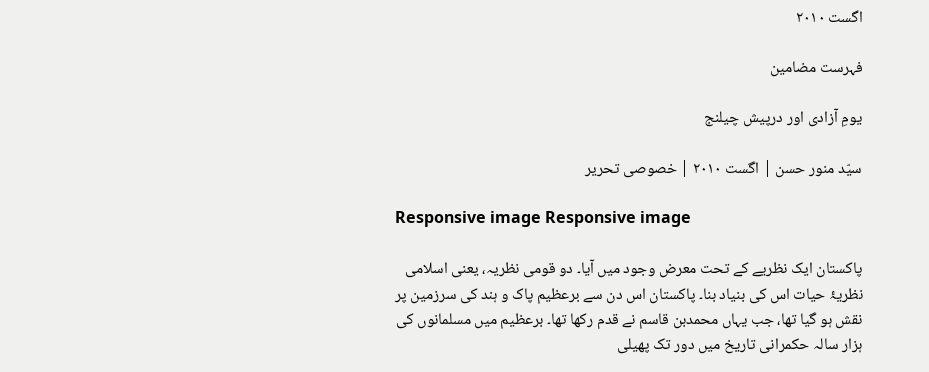اگست ۲۰۱۰

فہرست مضامین

یومِ آزادی اور درپیش چیلنج

سیّد منور حسن | اگست ۲۰۱۰ | خصوصی تحریر

Responsive image Responsive image

پاکستان ایک نظریے کے تحت معرض وجود میں آیا۔ دو قومی نظریہ، یعنی اسلامی نظریۂ حیات اس کی بنیاد بنا۔ پاکستان اس دن سے برعظیم پاک و ہند کی سرزمین پر نقش ہو گیا تھا، جب یہاں محمدبن قاسم نے قدم رکھا تھا۔ برعظیم میں مسلمانوں کی ہزار سالہ حکمرانی تاریخ میں دور تک پھیلی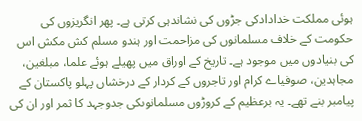ہوئی مملکت خدادادکی جڑوں کی نشاندہی کرتی ہے۔ پھر انگریزوں کی حکومت کے خلاف مسلمانوں کی مزاحمت اور ہندو مسلم کش مکش اس کی بنیادوں میں موجود ہے۔ تاریخ کے اوراق میں پھیلے ہوئے علما، مبلغین، مجاہدین، صوفیاے کرام اور تاجروں کے کردار کے درخشاں پہلو پاکستان کے پیامبر بنے تھے۔ یہ برعظیم کے کروڑوں مسلمانوںکی جدوجہد کا ثمر اور ان کی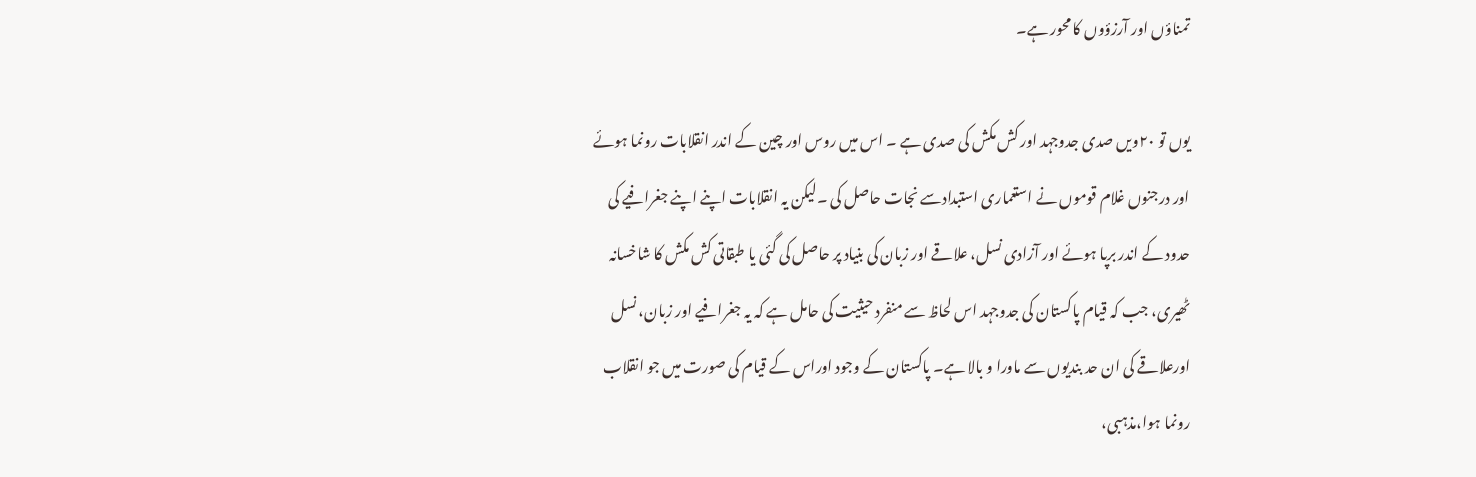تمناؤں اور آرزؤوں کا محور ہے۔

یوں تو ۲۰ویں صدی جدوجہد اور کش مکش کی صدی ہے ۔ اس میں روس اور چین کے اندر انقلابات رونما ہوئے اور درجنوں غلام قوموں نے استعماری استبدادسے نجات حاصل کی ۔لیکن یہ انقلابات اپنے اپنے جغرافیے کی حدود کے اندر برپا ہوئے اور آزادی نسل، علاقے اور زبان کی بنیاد پر حاصل کی گئی یا طبقاتی کش مکش کا شاخسانہ ٹھیری، جب کہ قیام پاکستان کی جدوجہد اس لحاظ سے منفرد حیثیت کی حامل ہے کہ یہ جغرافیے اور زبان، نسل اورعلاقے کی ان حد بندیوں سے ماورا و بالا ہے۔ پاکستان کے وجود اوراس کے قیام کی صورت میں جو انقلاب رونما ہوا،مذہبی،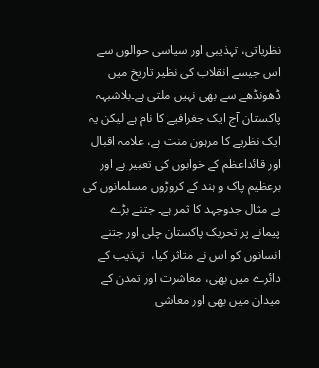نظریاتی، تہذیبی اور سیاسی حوالوں سے اس جیسے انقلاب کی نظیر تاریخ میں ڈھونڈھے سے بھی نہیں ملتی ہے۔بلاشبہہ پاکستان آج ایک جغرافیے کا نام ہے لیکن یہ ایک نظریے کا مرہون منت ہے، علامہ اقبال اور قائداعظم کے خوابوں کی تعبیر ہے اور برعظیم پاک و ہند کے کروڑوں مسلمانوں کی بے مثال جدوجہد کا ثمر ہے۔ جتنے بڑے پیمانے پر تحریک پاکستان چلی اور جتنے انسانوں کو اس نے متاثر کیا،  تہذیب کے دائرے میں بھی، معاشرت اور تمدن کے میدان میں بھی اور معاشی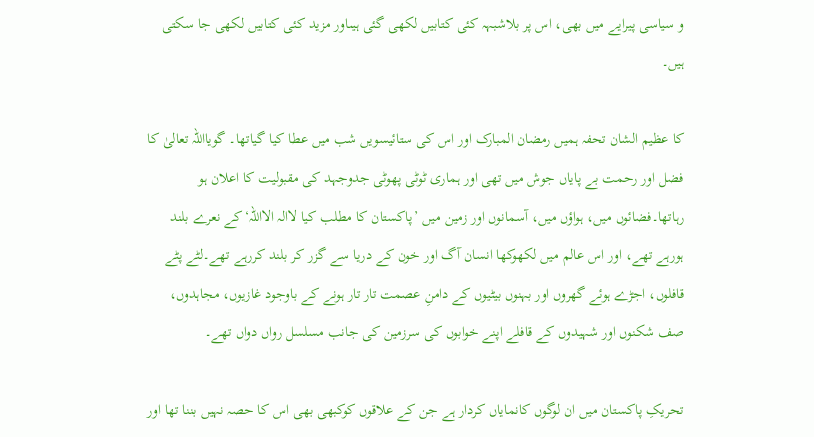و سیاسی پیرایے میں بھی، اس پر بلاشبہہ کئی کتابیں لکھی گئی ہیںاور مزید کئی کتابیں لکھی جا سکتی ہیں۔

کا عظیم الشان تحفہ ہمیں رمضان المبارک اور اس کی ستائیسویں شب میں عطا کیا گیاتھا۔ گویااللہ تعالیٰ کا فضل اور رحمت بے پایاں جوش میں تھی اور ہماری ٹوٹی پھوٹی جدوجہد کی مقبولیت کا اعلان ہو رہاتھا۔فضائوں میں، ہواؤں میں، آسمانوں اور زمین میں ’پاکستان کا مطلب کیا لاالہ الااللہ‘کے نعرے بلند ہورہے تھے، اور اس عالم میں لکھوکھا انسان آگ اور خون کے دریا سے گزر کر بلند کررہے تھے۔لٹے پٹے قافلوں، اجڑے ہوئے گھروں اور بہنوں بیٹیوں کے دامنِ عصمت تار تار ہونے کے باوجود غازیوں، مجاہدوں، صف شکنوں اور شہیدوں کے قافلے اپنے خوابوں کی سرزمین کی جانب مسلسل رواں دواں تھے۔

تحریکِ پاکستان میں ان لوگوں کانمایاں کردار ہے جن کے علاقوں کوکبھی بھی اس کا حصہ نہیں بننا تھا اور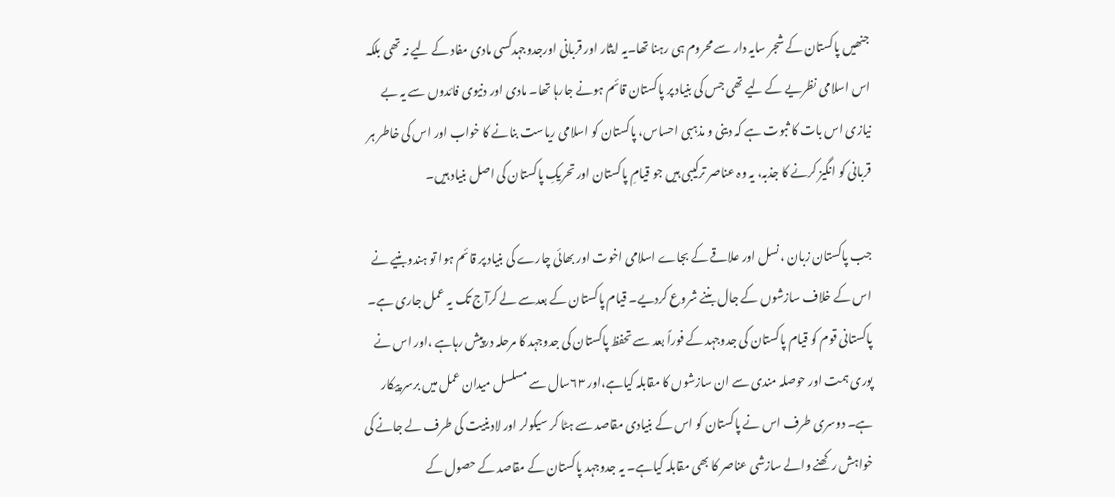جنھیں پاکستان کے شجر سایہ دار سے محروم ہی رہنا تھا۔یہ ایثار اور قربانی اورجدوجہدکسی مادی مفاد کے لیے نہ تھی بلکہ اس اسلامی نظریے کے لیے تھی جس کی بنیاد پر پاکستان قائم ہونے جارہا تھا۔ مادی اور دنیوی فائدوں سے یہ بے نیازی اس بات کا ثبوت ہے کہ دینی و مذہبی احساس، پاکستان کو اسلامی ریاست بنانے کا خواب اور اس کی خاطر ہر قربانی کو انگیز کرنے کا جذبہ، یہ وہ عناصر ترکیبی ہیں جو قیامِ پاکستان اور تحریکِ پاکستان کی اصل بنیاد ہیں۔

جب پاکستان زبان ، نسل اور علاقے کے بجاے اسلامی اخوت اور بھائی چارے کی بنیاد پر قائم ہوا تو ہندوبنیے نے اس کے خلاف سازشوں کے جال بننے شروع کردیے۔ قیام پاکستان کے بعدسے لے کرآج تک یہ عمل جاری ہے۔ پاکستانی قوم کو قیام پاکستان کی جدوجہد کے فوراً بعد سے تحفظ پاکستان کی جدوجہد کا مرحلہ درپیش رہاہے ،اور اس نے پوری ہمت اور حوصلہ مندی سے ان سازشوں کا مقابلہ کیاہے،اور ۶۳سال سے مسلسل میدان عمل میں برسر پیکار ہے۔ دوسری طرف اس نے پاکستان کو اس کے بنیادی مقاصد سے ہٹا کر سیکولر اور لادینیت کی طرف لے جانے کی خواہش رکھنے والے سازشی عناصر کا بھی مقابلہ کیاہے۔ یہ جدوجہد پاکستان کے مقاصد کے حصول کے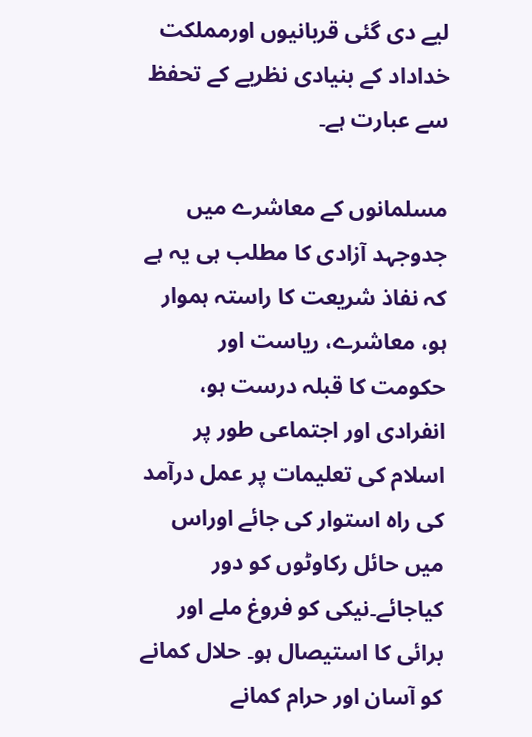لیے دی گئی قربانیوں اورمملکت خداداد کے بنیادی نظریے کے تحفظ سے عبارت ہے۔

مسلمانوں کے معاشرے میں جدوجہد آزادی کا مطلب ہی یہ ہے کہ نفاذ شریعت کا راستہ ہموار ہو، معاشرے، ریاست اور حکومت کا قبلہ درست ہو، انفرادی اور اجتماعی طور پر اسلام کی تعلیمات پر عمل درآمد کی راہ استوار کی جائے اوراس میں حائل رکاوٹوں کو دور کیاجائے۔نیکی کو فروغ ملے اور برائی کا استیصال ہو۔ حلال کمانے کو آسان اور حرام کمانے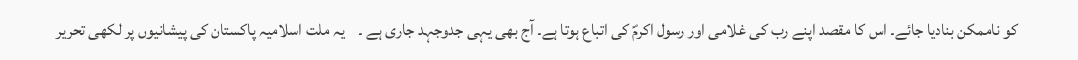کو ناممکن بنادیا جائے۔ اس کا مقصد اپنے رب کی غلامی اور رسول اکرمؐ کی اتباع ہوتا ہے۔ آج بھی یہی جدوجہد جاری ہے ۔    یہ ملت اسلامیہ پاکستان کی پیشانیوں پر لکھی تحریر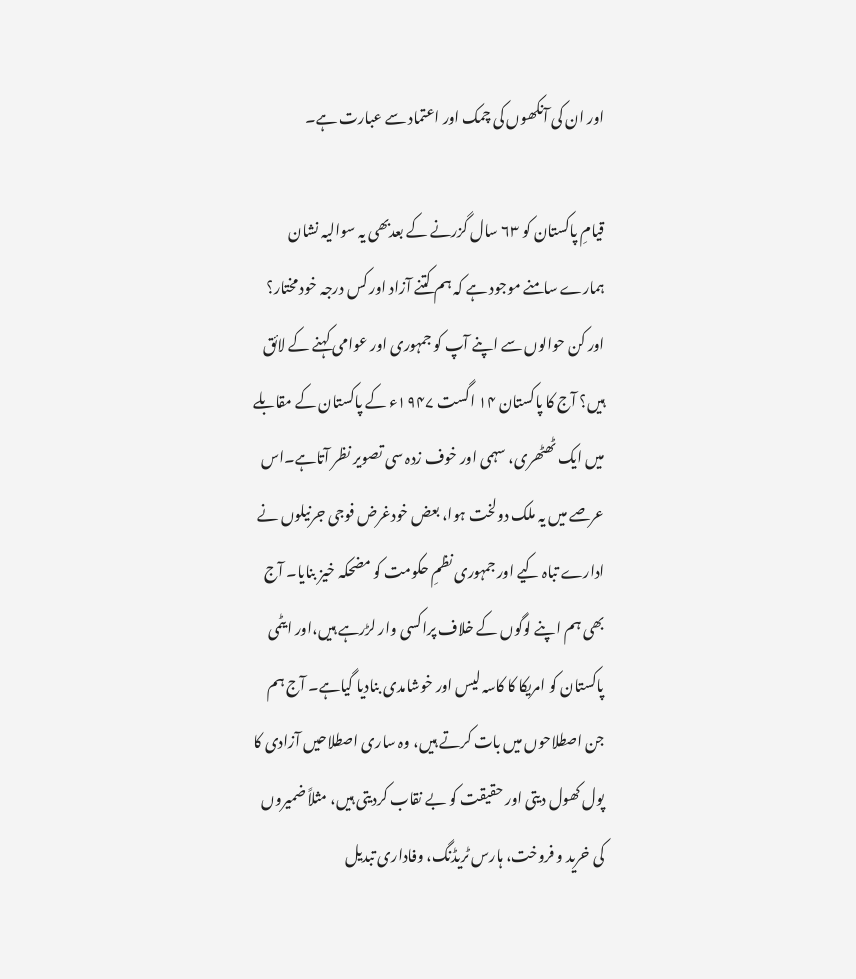اور ان کی آنکھوں کی چمک اور اعتماد سے عبارت ہے۔

قیامِ پاکستان کو ۶۳ سال گزرنے کے بعدبھی یہ سوالیہ نشان ہمارے سامنے موجود ہے کہ ہم کتنے آزاد اور کس درجہ خود مختار؟ اور کن حوالوں سے اپنے آپ کو جمہوری اور عوامی کہنے کے لائق ہیں؟ آج کا پاکستان ۱۴ اگست ۱۹۴۷ء کے پاکستان کے مقابلے میں ایک ٹھٹھری، سہمی اور خوف زدہ سی تصویر نظر آتاہے۔اس عرصے میں یہ ملک دولخت ہوا، بعض خودغرض فوجی جرنیلوں نے ادارے تباہ کیے اور جمہوری نظمِ حکومت کو مضحکہ خیز بنایا۔ آج بھی ہم اپنے لوگوں کے خلاف پراکسی وار لڑرہے ہیں،اور ایٹمی پاکستان کو امریکا کا کاسہ لیس اور خوشامدی بنادیا گیاہے۔ آج ہم جن اصطلاحوں میں بات کرتے ہیں، وہ ساری اصطلاحیں آزادی کا پول کھول دیتی اور حقیقت کو بے نقاب کردیتی ہیں، مثلاً ضمیروں کی خرید و فروخت، ہارس ٹریڈنگ، وفاداری تبدیل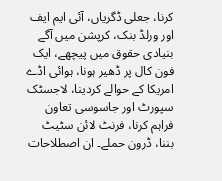کرنا، جعلی ڈگریاں، آئی ایم ایف اور ورلڈ بنک، کرپشن میں آگے بنیادی حقوق میں پیچھے، ایک فون کال پر ڈھیر ہونا، ہوائی اڈے امریکا کے حوالے کردینا، لاجسٹک سپورٹ اور جاسوسی تعاون فراہم کرنا، فرنٹ لائن سٹیٹ بننا، ڈرون حملے۔ ان اصطلاحات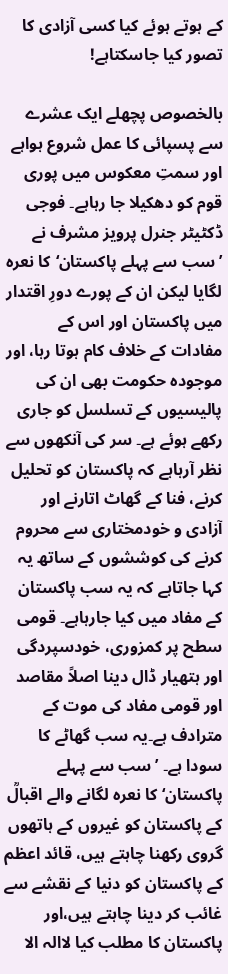کے ہوتے ہوئے کیا کسی آزادی کا تصور کیا جاسکتاہے!

بالخصوص پچھلے ایک عشرے سے پسپائی کا عمل شروع ہواہے اور سمتِ معکوس میں پوری قوم کو دھکیلا جا رہاہے۔ فوجی ڈکٹیٹر جنرل پرویز مشرف نے ’سب سے پہلے پاکستان‘کا نعرہ لگایا لیکن ان کے پورے دورِ اقتدار میں پاکستان اور اس کے مفادات کے خلاف کام ہوتا رہا، اور موجودہ حکومت بھی ان کی پالیسیوں کے تسلسل کو جاری رکھے ہوئے ہے۔ سر کی آنکھوں سے نظر آرہاہے کہ پاکستان کو تحلیل کرنے، فنا کے گھاٹ اتارنے اور آزادی و خودمختاری سے محروم کرنے کی کوششوں کے ساتھ یہ کہا جاتاہے کہ یہ سب پاکستان کے مفاد میں کیا جارہاہے۔ قومی سطح پر کمزوری، خودسپردگی اور ہتھیار ڈال دینا اصلاً مقاصد اور قومی مفاد کی موت کے مترادف ہے۔یہ سب گھاٹے کا سودا ہے۔ ’سب سے پہلے پاکستان‘ کا نعرہ لگانے والے اقبالؒ کے پاکستان کو غیروں کے ہاتھوں گروی رکھنا چاہتے ہیں، قائد اعظم کے پاکستان کو دنیا کے نقشے سے غائب کر دینا چاہتے ہیں،اور پاکستان کا مطلب کیا لاالہ الا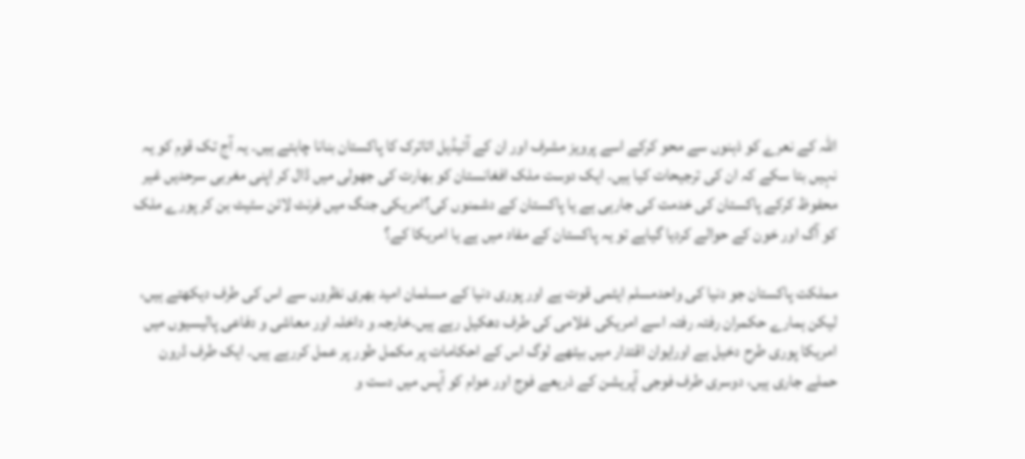اللہ کے نعرے کو ذہنوں سے محو کرکے اسے پرویز مشرف اور ان کے آئیڈیل اتاترک کا پاکستان بنانا چاہتے ہیں۔ یہ آج تک قوم کو یہ نہیں بتا سکے کہ ان کی ترجیحات کیا ہیں۔ ایک دوست ملک افغانستان کو بھارت کی جھولی میں ڈال کر اپنی مغربی سرحدیں غیر محفوظ کرکے پاکستان کی خدمت کی جارہی ہے یا پاکستان کے دشمنوں کی؟امریکی جنگ میں فرنٹ لائن سٹیٹ بن کر پورے ملک کو آگ اور خون کے حوالے کردیا گیاہے تو یہ پاکستان کے مفاد میں ہے یا امریکا کے؟

مملکت پاکستان جو دنیا کی واحدمسلم ایٹمی قوت ہے اور پوری دنیا کے مسلمان امید بھری نظروں سے اس کی طرف دیکھتے ہیں، لیکن ہمارے حکمران رفتہ رفتہ اسے امریکی غلامی کی طرف دھکیل رہے ہیں۔خارجہ و داخلہ اور معاشی و دفاعی پالیسیوں میں امریکا پوری طرح دخیل ہے اورایوان اقتدار میں بیٹھے لوگ اس کے احکامات پر مکمل طور پر عمل کررہے ہیں۔ ایک طرف ڈرون حملے جاری ہیں، دوسری طرف فوجی آپریشن کے ذریعے فوج اور عوام کو آپس میں دست و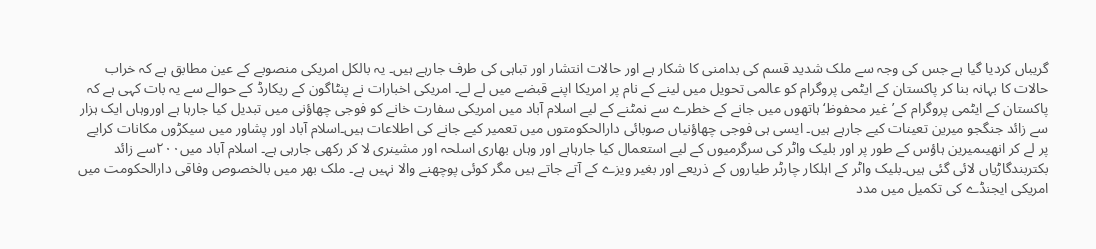گریباں کردیا گیا ہے جس کی وجہ سے ملک شدید قسم کی بدامنی کا شکار ہے اور حالات انتشار اور تباہی کی طرف جارہے ہیں۔ یہ بالکل امریکی منصوبے کے عین مطابق ہے کہ خراب حالات کا بہانہ بنا کر پاکستان کے ایٹمی پروگرام کو عالمی تحویل میں لینے کے نام پر امریکا اپنے قبضے میں لے لے۔ امریکی اخبارات نے پنٹاگون کے ریکارڈ کے حوالے سے یہ بات کہی ہے کہ پاکستان کے ایٹمی پروگرام کے’غیر محفوظ‘ ہاتھوں میں جانے کے خطرے سے نمٹنے کے لیے اسلام آباد میں امریکی سفارت خانے کو فوجی چھاؤنی میں تبدیل کیا جارہا ہے اوروہاں ایک ہزار سے زائد جنگجو میرین تعینات کیے جارہے ہیں۔ ایسی ہی فوجی چھاؤنیاں صوبائی دارالحکومتوں میں تعمیر کیے جانے کی اطلاعات ہیں۔اسلام آباد اور پشاور میں سیکڑوں مکانات کرایے پر لے کر انھیںمیرین ہاؤس کے طور پر اور بلیک واٹر کی سرگرمیوں کے لیے استعمال کیا جارہاہے اور وہاں بھاری اسلحہ اور مشینری لا کر رکھی جارہی ہے۔ اسلام آباد میں۲۰۰سے زائد بکتربندگاڑیاں لائی گئی ہیں۔بلیک واٹر کے اہلکار چارٹر طیاروں کے ذریعے اور بغیر ویزے کے آتے جاتے ہیں مگر کوئی پوچھنے والا نہیں ہے۔ ملک بھر میں بالخصوص وفاقی دارالحکومت میں امریکی ایجنڈے کی تکمیل میں مدد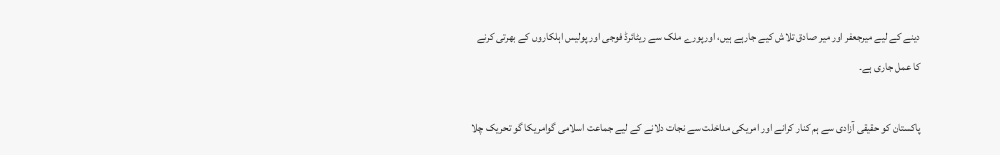دینے کے لیے میرجعفر اور میر صادق تلاش کیے جارہے ہیں، اورپورے ملک سے ریٹائرڈ فوجی اور پولیس اہلکاروں کے بھرتی کرنے کا عمل جاری ہے۔

پاکستان کو حقیقی آزادی سے ہم کنار کرانے اور امریکی مداخلت سے نجات دلانے کے لیے جماعت اسلامی گوامریکا گو تحریک چلا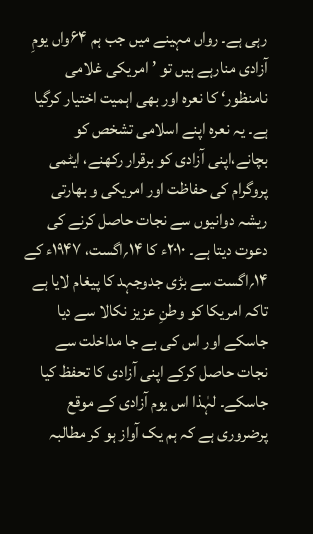رہی ہے۔ رواں مہینے میں جب ہم ۶۴واں یومِ آزادی منارہے ہیں تو ’امریکی غلامی نامنظور‘ کا نعرہ اور بھی اہمیت اختیار کرگیا ہے۔ یہ نعرہ اپنے اسلامی تشخص کو بچانے،اپنی آزادی کو برقرار رکھنے، ایٹمی پروگرام کی حفاظت اور امریکی و بھارتی ریشہ دوانیوں سے نجات حاصل کرنے کی دعوت دیتا ہے۔ ۲۰۱۰ء کا ۱۴؍اگست، ۱۹۴۷ء کے ۱۴؍اگست سے بڑی جدوجہد کا پیغام لایا ہے تاکہ امریکا کو وطنِ عزیز نکالا سے دیا جاسکے اور اس کی بے جا مداخلت سے نجات حاصل کرکے اپنی آزادی کا تحفظ کیا جاسکے۔ لہٰذا اس یوم آزادی کے موقع پرضروری ہے کہ ہم یک آواز ہو کر مطالبہ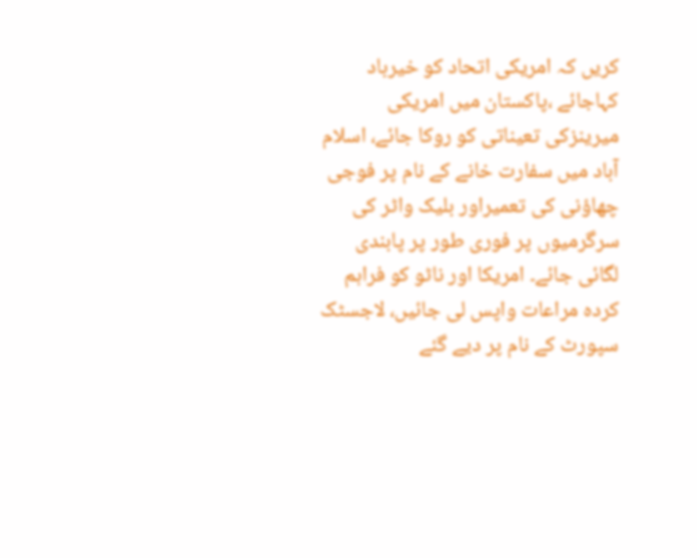کریں کہ امریکی اتحاد کو خیرباد کہاجائے ،پاکستان میں امریکی میرینزکی تعیناتی کو روکا جائے، اسلام آباد میں سفارت خانے کے نام پر فوجی چھاؤنی کی تعمیراور بلیک واٹر کی سرگرمیوں پر فوری طور پر پابندی لگائی جائے۔ امریکا اور ناٹو کو فراہم کردہ مراعات واپس لی جائیں، لاجسٹک سپورٹ کے نام پر دیے گئے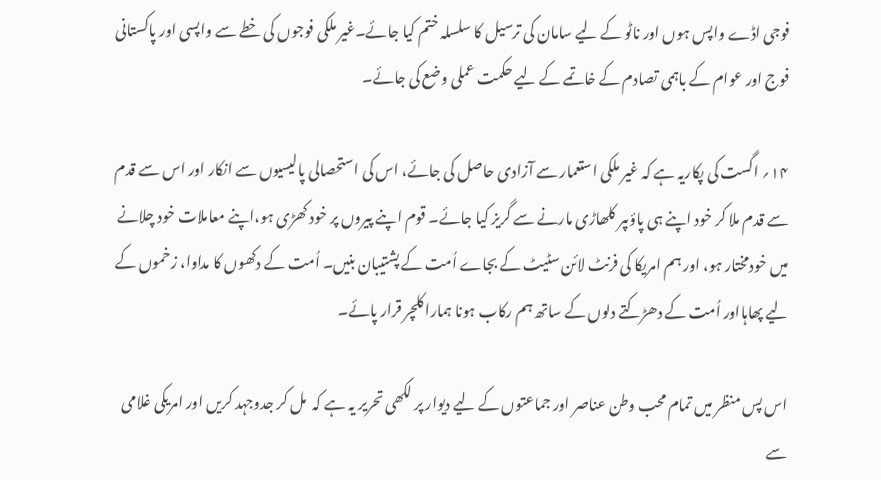فوجی اڈے واپس ہوں اور ناٹو کے لیے سامان کی ترسیل کا سلسلہ ختم کیا جائے۔غیر ملکی فوجوں کی خطے سے واپسی اور پاکستانی فوج اور عوام کے باہمی تصادم کے خاتمے کے لیے حکمت عملی وضع کی جائے۔

۱۴؍ اگست کی پکاریہ ہے کہ غیر ملکی استعمار سے آزادی حاصل کی جائے، اس کی استحصالی پالیسیوں سے انکار اور اس سے قدم سے قدم ملا کر خود اپنے ہی پاؤںپر کلھاڑی مارنے سے گریز کیا جائے۔ قوم اپنے پیروں پر خود کھڑی ہو،اپنے معاملات خود چلانے میں خودمختار ہو، اور ہم امریکا کی فرنٹ لائن سٹیٹ کے بجاے اُمت کے پشتیبان بنیں۔ اُمت کے دکھوں کا مداوا، زخموں کے لیے پھاہااور اُمت کے دھڑکتے دلوں کے ساتھ ہم رکاب ہونا ہمارا کلچر قرار پائے۔

اس پس منظر میں تمام محب وطن عناصر اور جماعتوں کے لیے دیوار پر لکھی تحریر یہ ہے کہ  مل کر جدوجہد کریں اور امریکی غلامی سے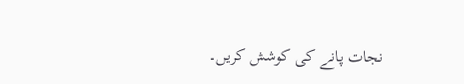نجات پانے کی کوشش کریں۔